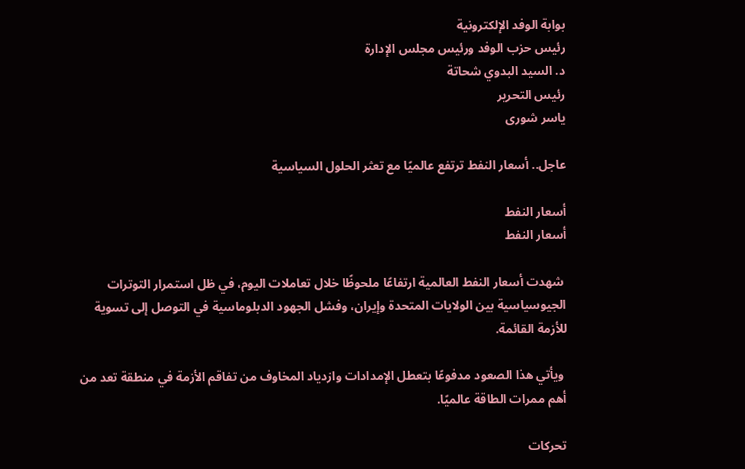بوابة الوفد الإلكترونية
رئيس حزب الوفد ورئيس مجلس الإدارة
د. السيد البدوي شحاتة
رئيس التحرير
ياسر شورى

عاجل.. أسعار النفط ترتفع عالميًا مع تعثر الحلول السياسية

أسعار النفط
أسعار النفط

 شهدت أسعار النفط العالمية ارتفاعًا ملحوظًا خلال تعاملات اليوم، في ظل استمرار التوترات الجيوسياسية بين الولايات المتحدة وإيران، وفشل الجهود الدبلوماسية في التوصل إلى تسوية للأزمة القائمة.

 ويأتي هذا الصعود مدفوعًا بتعطل الإمدادات وازدياد المخاوف من تفاقم الأزمة في منطقة تعد من أهم ممرات الطاقة عالميًا.

تحركات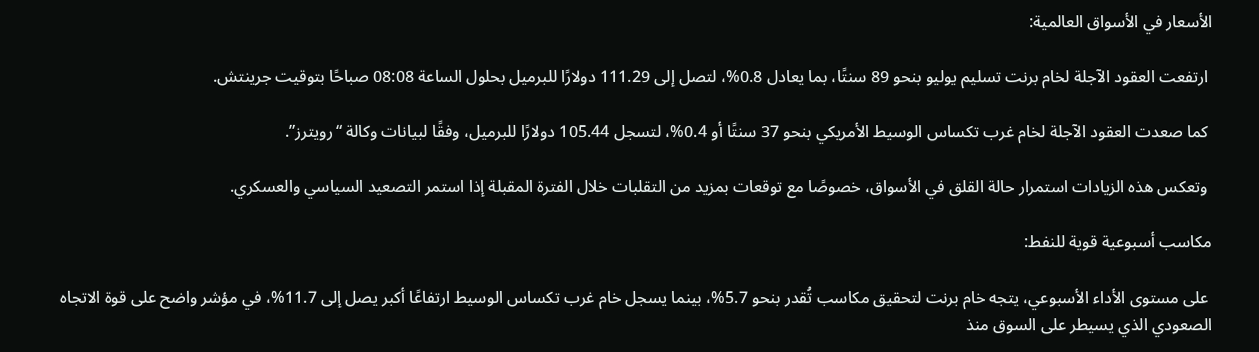الأسعار في الأسواق العالمية:

 ارتفعت العقود الآجلة لخام برنت تسليم يوليو بنحو 89 سنتًا، بما يعادل 0.8%، لتصل إلى 111.29 دولارًا للبرميل بحلول الساعة 08:08 صباحًا بتوقيت جرينتش.

 كما صعدت العقود الآجلة لخام غرب تكساس الوسيط الأمريكي بنحو 37 سنتًا أو 0.4%، لتسجل 105.44 دولارًا للبرميل، وفقًا لبيانات وكالة “رويترز”.

 وتعكس هذه الزيادات استمرار حالة القلق في الأسواق، خصوصًا مع توقعات بمزيد من التقلبات خلال الفترة المقبلة إذا استمر التصعيد السياسي والعسكري.

مكاسب أسبوعية قوية للنفط:

 على مستوى الأداء الأسبوعي، يتجه خام برنت لتحقيق مكاسب تُقدر بنحو 5.7%، بينما يسجل خام غرب تكساس الوسيط ارتفاعًا أكبر يصل إلى 11.7%، في مؤشر واضح على قوة الاتجاه الصعودي الذي يسيطر على السوق منذ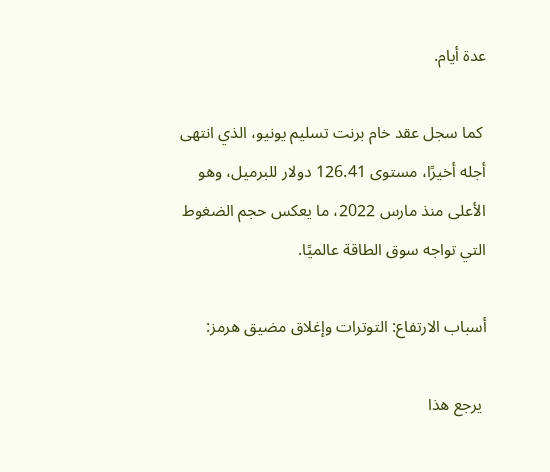عدة أيام.

 كما سجل عقد خام برنت تسليم يونيو، الذي انتهى أجله أخيرًا، مستوى 126.41 دولار للبرميل، وهو الأعلى منذ مارس 2022، ما يعكس حجم الضغوط التي تواجه سوق الطاقة عالميًا.

أسباب الارتفاع: التوترات وإغلاق مضيق هرمز:

 يرجع هذا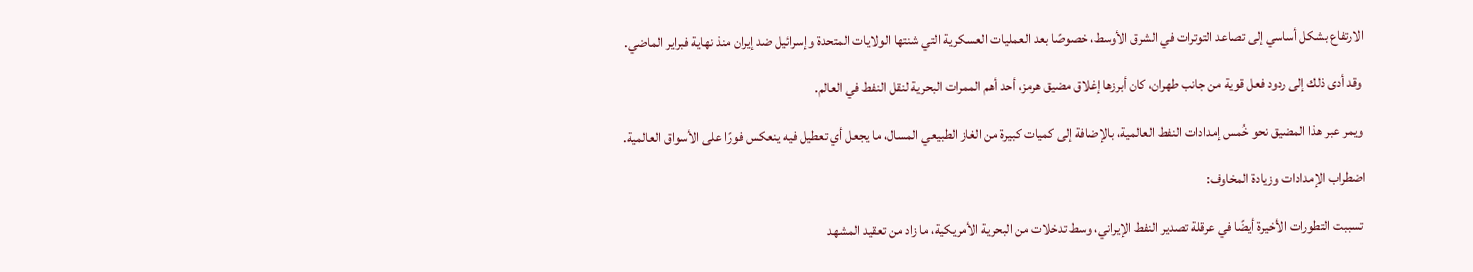الارتفاع بشكل أساسي إلى تصاعد التوترات في الشرق الأوسط، خصوصًا بعد العمليات العسكرية التي شنتها الولايات المتحدة وإسرائيل ضد إيران منذ نهاية فبراير الماضي.

 وقد أدى ذلك إلى ردود فعل قوية من جانب طهران، كان أبرزها إغلاق مضيق هرمز، أحد أهم الممرات البحرية لنقل النفط في العالم.

 ويمر عبر هذا المضيق نحو خُمس إمدادات النفط العالمية، بالإضافة إلى كميات كبيرة من الغاز الطبيعي المسال، ما يجعل أي تعطيل فيه ينعكس فورًا على الأسواق العالمية.

اضطراب الإمدادات وزيادة المخاوف:

 تسببت التطورات الأخيرة أيضًا في عرقلة تصدير النفط الإيراني، وسط تدخلات من البحرية الأمريكية، ما زاد من تعقيد المشهد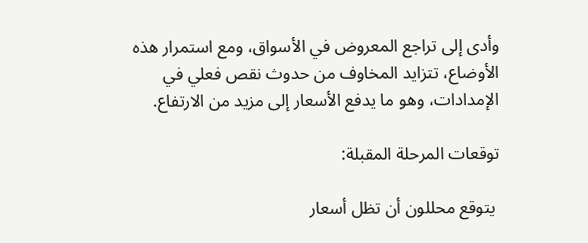وأدى إلى تراجع المعروض في الأسواق، ومع استمرار هذه الأوضاع، تتزايد المخاوف من حدوث نقص فعلي في الإمدادات، وهو ما يدفع الأسعار إلى مزيد من الارتفاع.

توقعات المرحلة المقبلة:

 يتوقع محللون أن تظل أسعار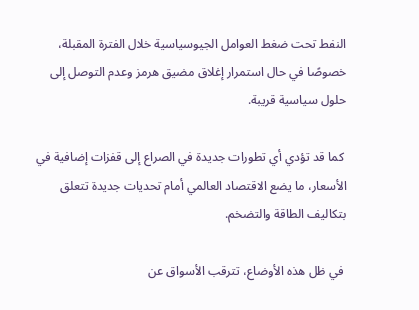النفط تحت ضغط العوامل الجيوسياسية خلال الفترة المقبلة، خصوصًا في حال استمرار إغلاق مضيق هرمز وعدم التوصل إلى حلول سياسية قريبة.

 كما قد تؤدي أي تطورات جديدة في الصراع إلى قفزات إضافية في الأسعار، ما يضع الاقتصاد العالمي أمام تحديات جديدة تتعلق بتكاليف الطاقة والتضخم.

 في ظل هذه الأوضاع، تترقب الأسواق عن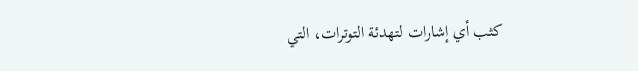كثب أي إشارات لتهدئة التوترات، التي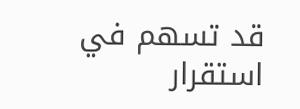قد تسهم في استقرار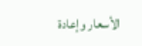الأسعار وإعادة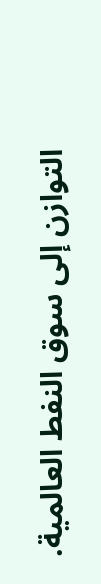التوازن إلى سوق النفط العالمية.